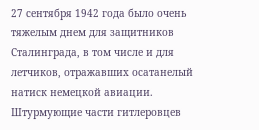27 сентября 1942 года было очень тяжелым днем для защитников Сталинграда, в том числе и для летчиков, отражавших осатанелый натиск немецкой авиации. Штурмующие части гитлеровцев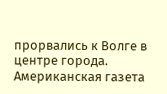прорвались к Волге в центре города. Американская газета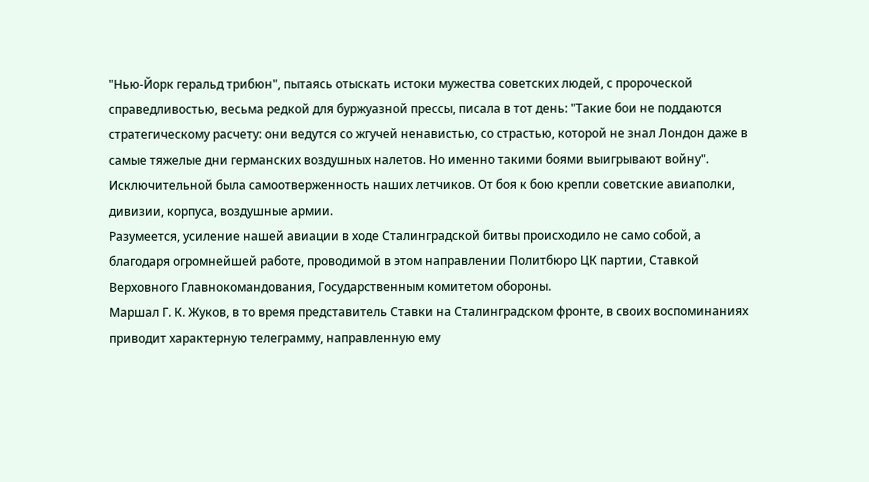"Нью-Йорк геральд трибюн", пытаясь отыскать истоки мужества советских людей, с пророческой справедливостью, весьма редкой для буржуазной прессы, писала в тот день: "Такие бои не поддаются стратегическому расчету: они ведутся со жгучей ненавистью, со страстью, которой не знал Лондон даже в самые тяжелые дни германских воздушных налетов. Но именно такими боями выигрывают войну".
Исключительной была самоотверженность наших летчиков. От боя к бою крепли советские авиаполки, дивизии, корпуса, воздушные армии.
Разумеется, усиление нашей авиации в ходе Сталинградской битвы происходило не само собой, а благодаря огромнейшей работе, проводимой в этом направлении Политбюро ЦК партии, Ставкой Верховного Главнокомандования, Государственным комитетом обороны.
Маршал Г. К. Жуков, в то время представитель Ставки на Сталинградском фронте, в своих воспоминаниях приводит характерную телеграмму, направленную ему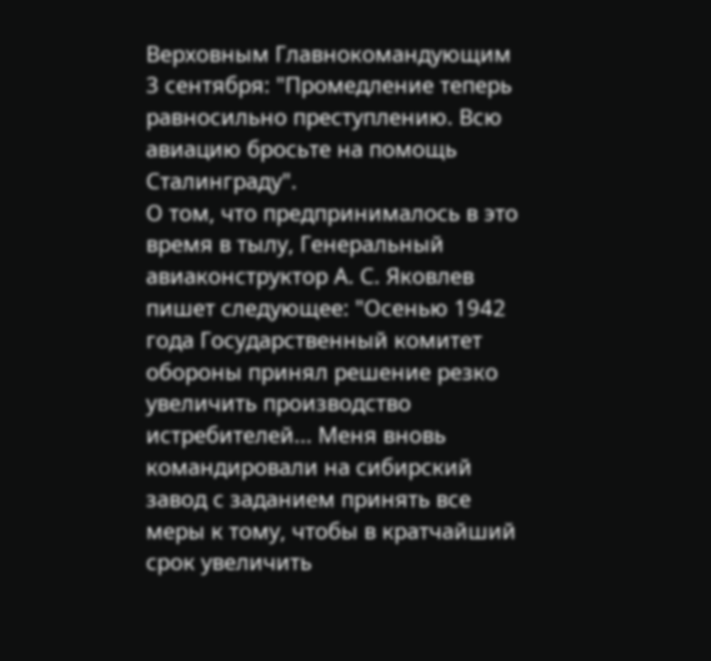Верховным Главнокомандующим 3 сентября: "Промедление теперь равносильно преступлению. Всю авиацию бросьте на помощь Сталинграду".
О том, что предпринималось в это время в тылу, Генеральный авиаконструктор А. С. Яковлев пишет следующее: "Осенью 1942 года Государственный комитет обороны принял решение резко увеличить производство истребителей... Меня вновь командировали на сибирский завод с заданием принять все меры к тому, чтобы в кратчайший срок увеличить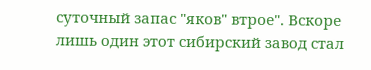суточный запас "яков" втрое". Вскоре лишь один этот сибирский завод стал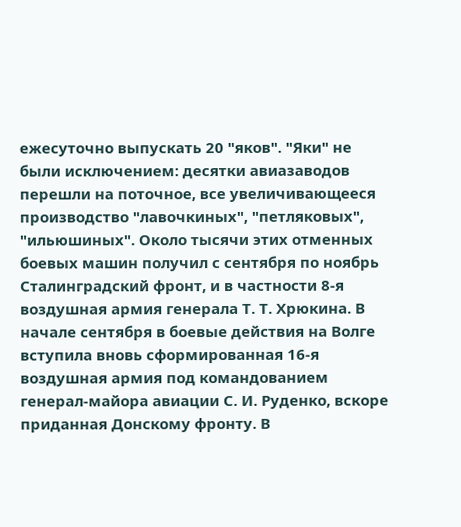ежесуточно выпускать 20 "яков". "Яки" не были исключением: десятки авиазаводов перешли на поточное, все увеличивающееся производство "лавочкиных", "петляковых", "ильюшиных". Около тысячи этих отменных боевых машин получил с сентября по ноябрь Сталинградский фронт, и в частности 8-я воздушная армия генерала Т. Т. Хрюкина. В начале сентября в боевые действия на Волге вступила вновь сформированная 16-я воздушная армия под командованием генерал-майора авиации С. И. Руденко, вскоре приданная Донскому фронту. В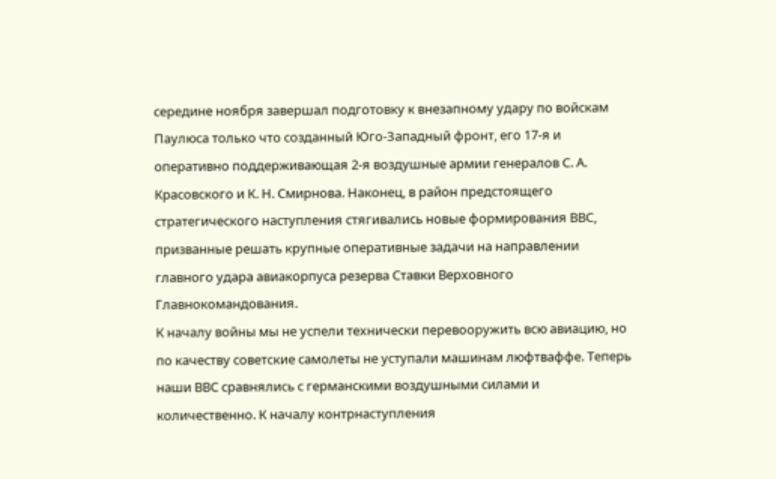середине ноября завершал подготовку к внезапному удару по войскам Паулюса только что созданный Юго-Западный фронт, его 17-я и оперативно поддерживающая 2-я воздушные армии генералов С. А. Красовского и К. Н. Смирнова. Наконец, в район предстоящего стратегического наступления стягивались новые формирования ВВС, призванные решать крупные оперативные задачи на направлении главного удара авиакорпуса резерва Ставки Верховного Главнокомандования.
К началу войны мы не успели технически перевооружить всю авиацию, но по качеству советские самолеты не уступали машинам люфтваффе. Теперь наши ВВС сравнялись с германскими воздушными силами и количественно. К началу контрнаступления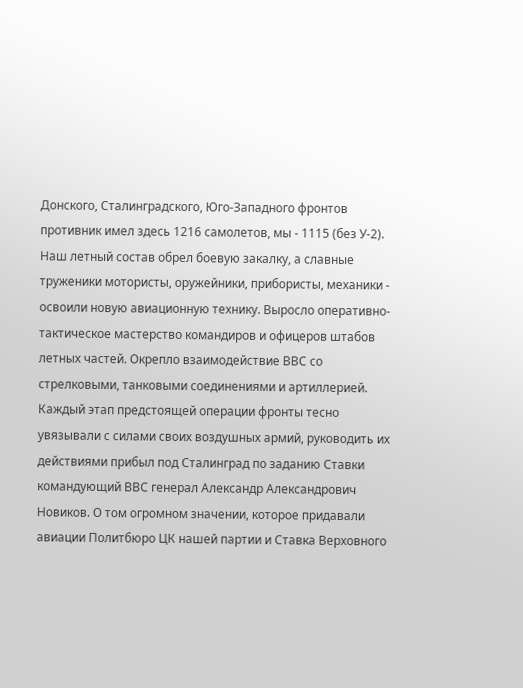Донского, Сталинградского, Юго-Западного фронтов противник имел здесь 1216 самолетов, мы - 1115 (без У-2).
Наш летный состав обрел боевую закалку, а славные труженики мотористы, оружейники, прибористы, механики - освоили новую авиационную технику. Выросло оперативно-тактическое мастерство командиров и офицеров штабов летных частей. Окрепло взаимодействие ВВС со стрелковыми, танковыми соединениями и артиллерией. Каждый этап предстоящей операции фронты тесно увязывали с силами своих воздушных армий, руководить их действиями прибыл под Сталинград по заданию Ставки командующий ВВС генерал Александр Александрович Новиков. О том огромном значении, которое придавали авиации Политбюро ЦК нашей партии и Ставка Верховного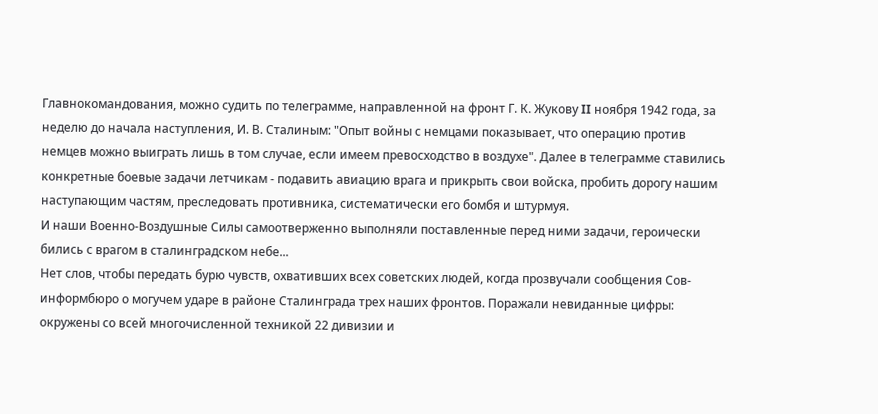Главнокомандования, можно судить по телеграмме, направленной на фронт Г. К. Жукову II ноября 1942 года, за неделю до начала наступления, И. В. Сталиным: "Опыт войны с немцами показывает, что операцию против немцев можно выиграть лишь в том случае, если имеем превосходство в воздухе". Далее в телеграмме ставились конкретные боевые задачи летчикам - подавить авиацию врага и прикрыть свои войска, пробить дорогу нашим наступающим частям, преследовать противника, систематически его бомбя и штурмуя.
И наши Военно-Воздушные Силы самоотверженно выполняли поставленные перед ними задачи, героически бились с врагом в сталинградском небе...
Нет слов, чтобы передать бурю чувств, охвативших всех советских людей, когда прозвучали сообщения Сов-информбюро о могучем ударе в районе Сталинграда трех наших фронтов. Поражали невиданные цифры: окружены со всей многочисленной техникой 22 дивизии и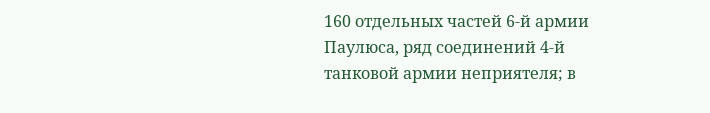160 отдельных частей 6-й армии Паулюса, ряд соединений 4-й танковой армии неприятеля; в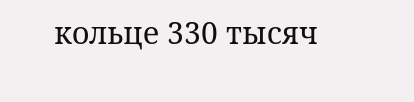кольце 330 тысяч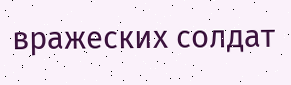вражеских солдат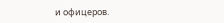и офицеров.